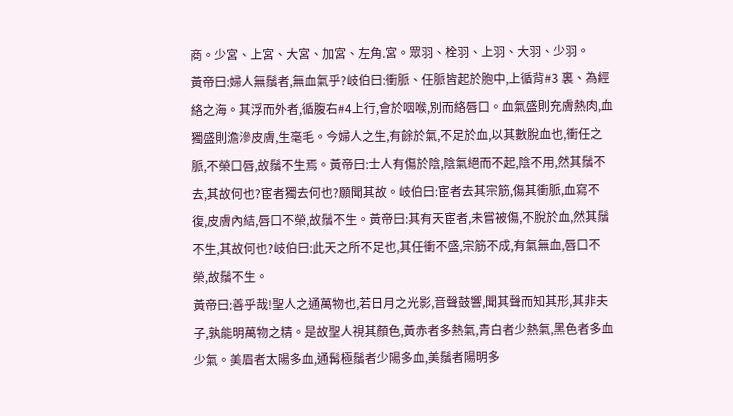商。少宮、上宮、大宮、加宮、左角.宮。眾羽、栓羽、上羽、大羽、少羽。
黃帝曰:婦人無鬚者,無血氣乎?岐伯曰:衝脈、任脈皆起於胞中,上循背#3 裏、為經絡之海。其浮而外者,循腹右#4上行,會於咽喉,別而絡唇口。血氣盛則充膚熱肉,血獨盛則澹滲皮膚,生毫毛。今婦人之生,有餘於氣,不足於血,以其數脫血也,衝任之脈,不榮口唇,故鬚不生焉。黃帝曰:士人有傷於陰,陰氣絕而不起,陰不用,然其鬚不去,其故何也?宦者獨去何也?願聞其故。岐伯曰:宦者去其宗筋,傷其衝脈,血寫不復,皮膚內結,唇口不榮,故鬚不生。黃帝曰:其有天宦者,未嘗被傷,不脫於血,然其鬚不生,其故何也?岐伯曰:此天之所不足也,其任衝不盛,宗筋不成,有氣無血,唇口不榮,故鬚不生。
黃帝曰:善乎哉!聖人之通萬物也,若日月之光影,音聲鼓響,聞其聲而知其形,其非夫子,孰能明萬物之精。是故聖人視其顏色,黃赤者多熱氣,青白者少熱氣,黑色者多血少氣。美眉者太陽多血,通髯極鬚者少陽多血,美鬚者陽明多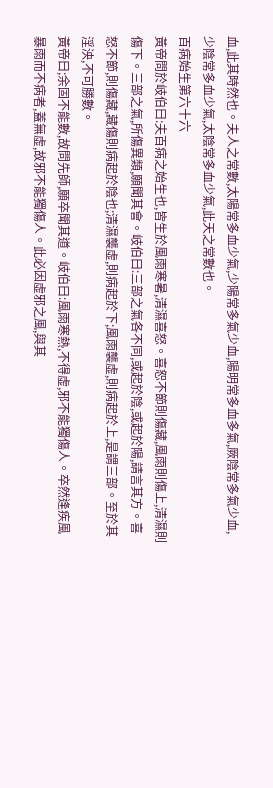血,此其時然也。夫人之常數,太陽常多血少氣,少陽常多氣少血,陽明常多血多氣,厥陰常多氣少血,少陰常多血少氣,太陰常多血少氣,此天之常數也。
百病始生第六十六
黃帝問於岐伯曰:夫百病之始生也,皆生於風雨寒暑,清濕喜怒。喜恕不節則傷藏,風雨則傷上,清濕則傷下。三部之氣,所傷異類,願聞其會。岐伯曰:三部之氣各不同,或起於陰,或起於陽,請言其方。喜怒不節,則傷藏,藏傷則病起於陰也;清濕襲虛,則病起於下;風雨襲虛,則病起於上,是謂三部。至於其淫泱,不可勝數。
黃帝曰;余固不能數,故問先師,願卒聞其道。岐伯曰:風雨寒熱,不得虛,邪不能獨傷人。卒然逢疾風暴雨而不病者,蓋無虛,故邪不能獨傷人。此必因虛邪之風,與其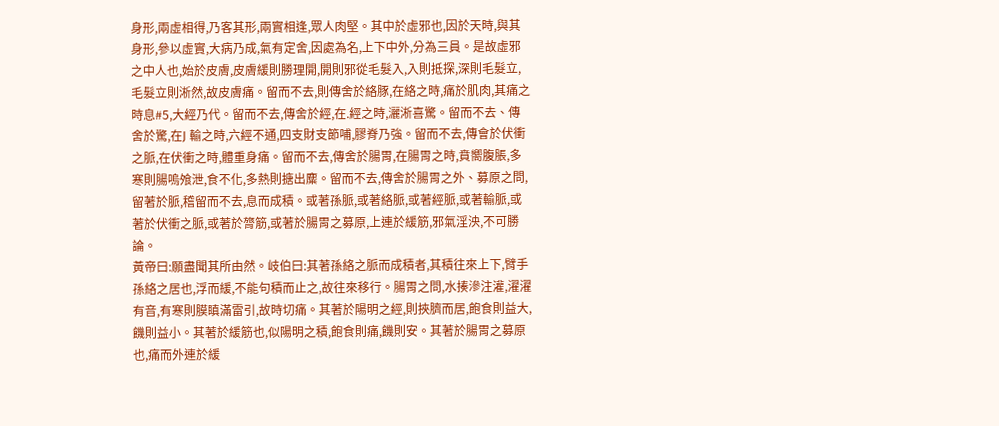身形,兩虛相得,乃客其形,兩實相逢,眾人肉堅。其中於虛邪也,因於天時,與其身形,參以虛實,大病乃成,氣有定舍,因處為名,上下中外,分為三員。是故虛邪之中人也,始於皮膚,皮膚緩則勝理開,開則邪從毛髮入,入則抵探,深則毛髮立,毛髮立則淅然,故皮膚痛。留而不去,則傳舍於絡豚,在絡之時,痛於肌肉,其痛之時息#5,大經乃代。留而不去,傳舍於經,在.經之時,灑淅喜驚。留而不去、傳舍於驚,在J 輸之時,六經不通,四支財支節哺,膠脊乃強。留而不去,傳會於伏衝之脈,在伏衝之時,體重身痛。留而不去,傳舍於腸胃,在腸胃之時,賁嚮腹脹,多寒則腸嗚飧泄,食不化,多熱則搪出麋。留而不去,傳舍於腸胃之外、募原之問,留著於脈,稽留而不去,息而成積。或著孫脈,或著絡脈,或著經脈,或著輸脈,或著於伏衝之脈,或著於膂筋,或著於腸胃之募原,上連於緩筋,邪氣淫泱,不可勝論。
黃帝曰:願盡聞其所由然。岐伯曰:其著孫絡之脈而成積者,其積往來上下,臂手孫絡之居也,浮而緩,不能句積而止之,故往來移行。腸胃之問,水揍滲注灌,濯濯有音,有寒則膜瞋滿雷引,故時切痛。其著於陽明之經,則挾臍而居,飽食則益大,饑則益小。其著於緩筋也,似陽明之積,飽食則痛,饑則安。其著於腸胃之募原也,痛而外連於緩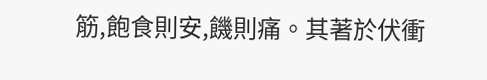筋,飽食則安,饑則痛。其著於伏衝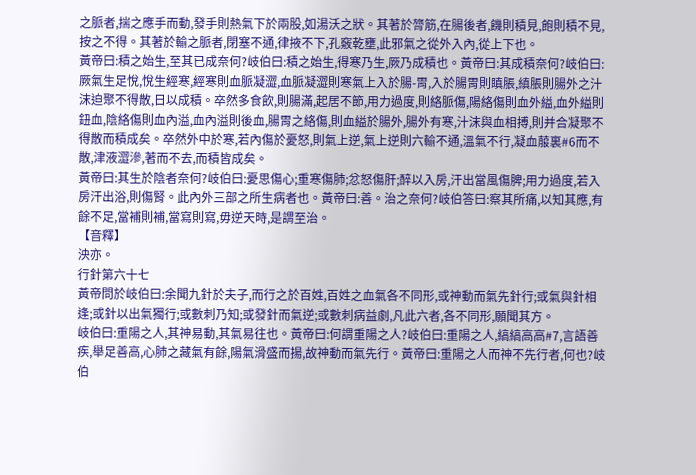之脈者,揣之應手而動,發手則熱氣下於兩股,如湯沃之狀。其著於膂筋,在腸後者,饑則積見,飽則積不見,按之不得。其著於輸之脈者,閉塞不通,律掖不下,孔竅乾壅,此邪氣之從外入內,從上下也。
黃帝曰:積之始生,至其已成奈何?岐伯曰:積之始生,得寒乃生,厥乃成積也。黃帝曰:其成積奈何?岐伯曰:厥氣生足悅,悅生經寒,經寒則血脈凝澀,血脈凝澀則寒氣上入於腸-胃,入於腸胃則瞋脹,縝脹則腸外之汁沫迫聚不得散,日以成積。卒然多食飲,則腸滿,起居不節,用力過度,則絡脈傷,陽絡傷則血外縊,血外縊則鈕血,陰絡傷則血內溢,血內溢則後血,腸胃之絡傷,則血縊於腸外,腸外有寒,汁沫與血相搏,則并合凝聚不得散而積成矣。卒然外中於寒,若內傷於憂怒,則氣上逆,氣上逆則六輸不通,溫氣不行,凝血菔裏#6而不散,津液澀滲,著而不去,而積皆成矣。
黃帝曰:其生於陰者奈何?岐伯曰:憂思傷心;重寒傷肺;忿怒傷肝;醉以入房,汗出當風傷脾;用力過度,若入房汗出浴,則傷腎。此內外三部之所生病者也。黃帝曰:善。治之奈何?岐伯答曰:察其所痛,以知其應,有餘不足,當補則補,當寫則寫,毋逆天時,是謂至治。
【音釋】
泱亦。
行針第六十七
黃帝問於岐伯曰:余聞九針於夫子,而行之於百姓,百姓之血氣各不同形,或神動而氣先針行;或氣與針相逢;或針以出氣獨行;或數刺乃知;或發針而氣逆;或數刺病益劇,凡此六者,各不同形,願聞其方。
岐伯曰:重陽之人,其神易動,其氣易往也。黃帝曰:何謂重陽之人?岐伯曰:重陽之人,縞縞高高#7,言語善疾,舉足善高,心肺之藏氣有餘,陽氣滑盛而揚,故神動而氣先行。黃帝曰:重陽之人而神不先行者,何也?岐伯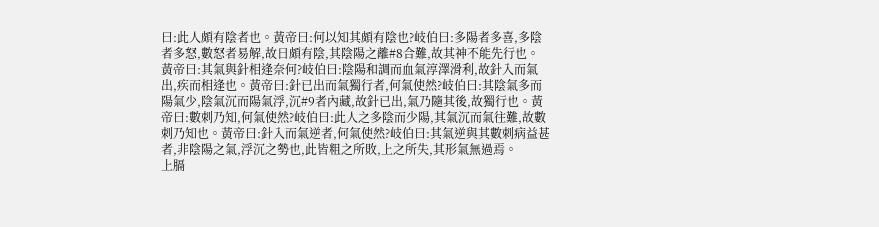曰:此人頗有陰者也。黃帝曰:何以知其頗有陰也?岐伯曰:多陽者多喜,多陰者多怒,數怒者易解,故日頗有陰,其陰陽之離#8合難,故其神不能先行也。
黃帝曰:其氣與針相逢奈何?岐伯曰:陰陽和調而血氣淳澤滑利,故針入而氣出,疾而相逢也。黃帝曰:針已出而氣獨行者,何氣使然?岐伯曰:其陰氣多而陽氣少,陰氣沉而陽氣浮,沉#9者內藏,故針已出,氣乃隨其後,故獨行也。黃帝曰:數刺乃知,何氣使然?岐伯曰:此人之多陰而少陽,其氣沉而氣往難,故數刺乃知也。黃帝曰:針入而氣逆者,何氣使然?岐伯曰:其氣逆與其數刺病益甚者,非陰陽之氣,浮沉之勢也,此皆粗之所敗,上之所失,其形氣無過焉。
上膈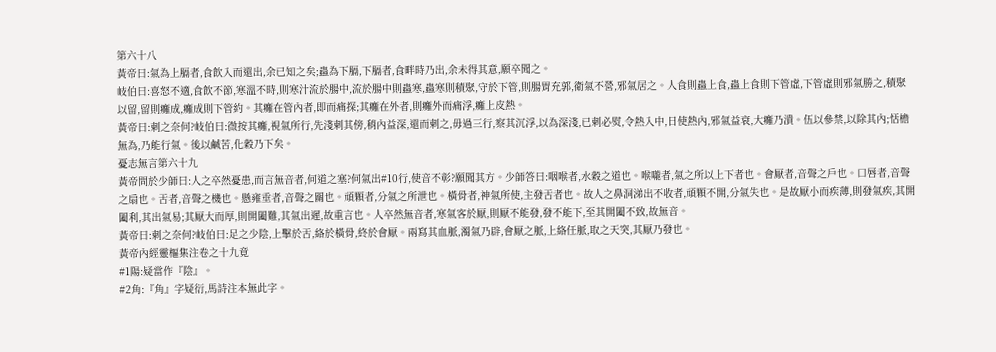第六十八
黃帝曰:氣為上膈者,食飲入而還出,余已知之矣;蟲為下膈,下膈者,食畔時乃出,余未得其意,願卒聞之。
岐伯曰:喜怒不適,食飲不節,寒溫不時,則寒汁流於腸中,流於腸中則蟲寒,蟲寒則積聚,守於下管,則腸胃充郭,衛氣不營,邪氣居之。人食則蟲上食,蟲上食則下管虛,下管虛則邪氣勝之,積聚以留,留則癱成,癱成則下管約。其癱在管內者,即而痛探;其癱在外者,則癱外而痛浮,癱上皮熱。
黃帝曰:刺之奈何?岐伯曰:微按其癱,視氣所行,先淺刺其傍,稍內益深,還而刺之,毋過三行,察其沉浮,以為深淺,已刺必熨,令熱入中,日使熱內,邪氣益衰,大癱乃潰。伍以參禁,以除其內;恬檐無為,乃能行氣。後以鹹苦,化穀乃下矣。
憂志無言第六十九
黃帝問於少師曰:人之卒然憂患,而言無音者,何道之塞?何氣出#10行,使音不彰?願聞其方。少師答曰:咽喉者,水穀之道也。喉嚨者,氣之所以上下者也。會厭者,音聲之戶也。口唇者,音聲之扇也。舌者,音聲之機也。懸雍垂者,音聲之關也。頑顆者,分氣之所泄也。橫骨者,神氣所使,主發舌者也。故人之鼻洞涕出不收者,頑顆不開,分氣失也。是故厭小而疾薄,則發氣疾,其開闔利,其出氣易;其厭大而厚,則開闔難,其氣出遲,故重言也。人卒然無音者,寒氣客於厭,則厭不能發,發不能下,至其開闔不致,故無音。
黃帝曰:刺之奈何?岐伯曰:足之少陰,上擊於舌,絡於橫骨,終於會厭。兩寫其血脈,濁氣乃辟,會厭之脈,上絡任脈,取之天突,其厭乃發也。
黃帝內經靈樞集注卷之十九竟
#1陽:疑當作『陰』。
#2角:『角』字疑衍,馬詩注本無此字。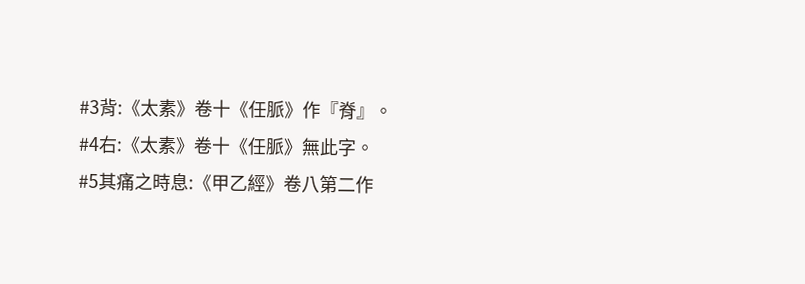#3背:《太素》卷十《任脈》作『脊』。
#4右:《太素》卷十《任脈》無此字。
#5其痛之時息:《甲乙經》卷八第二作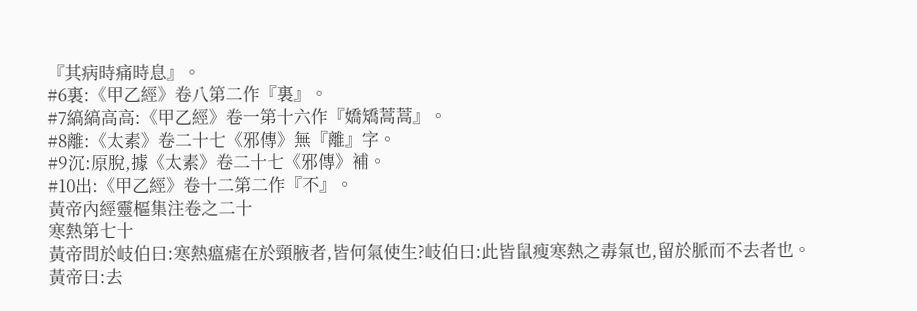『其病時痛時息』。
#6裏:《甲乙經》卷八第二作『裏』。
#7縞縞高高:《甲乙經》卷一第十六作『嬌矯蒿蒿』。
#8離:《太素》卷二十七《邪傳》無『離』字。
#9沉:原脫,據《太素》卷二十七《邪傳》補。
#10出:《甲乙經》卷十二第二作『不』。
黃帝內經靈樞集注卷之二十
寒熱第七十
黃帝問於岐伯曰:寒熱瘟瘧在於頸腋者,皆何氣使生?岐伯曰:此皆鼠瘦寒熱之毒氣也,留於脈而不去者也。
黃帝曰:去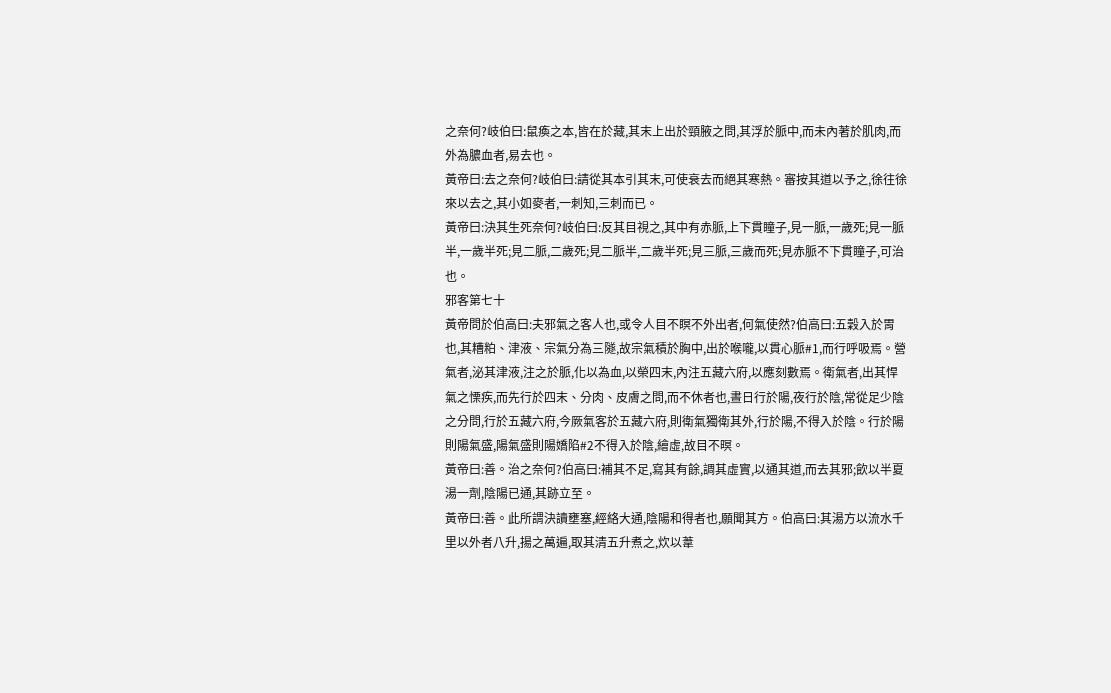之奈何?岐伯曰:鼠瘓之本,皆在於藏,其末上出於頸腋之問,其浮於脈中,而未內著於肌肉,而外為膿血者,易去也。
黃帝曰:去之奈何?岐伯曰:請從其本引其末,可使衰去而絕其寒熱。審按其道以予之,徐往徐來以去之,其小如麥者,一刺知,三刺而已。
黃帝曰:決其生死奈何?岐伯曰:反其目視之,其中有赤脈,上下貫瞳子,見一脈,一歲死;見一脈半,一歲半死;見二脈,二歲死;見二脈半,二歲半死;見三脈,三歲而死;見赤脈不下貫瞳子,可治也。
邪客第七十
黃帝問於伯高曰:夫邪氣之客人也,或令人目不瞑不外出者,何氣使然?伯高曰:五穀入於胃也,其糟粕、津液、宗氣分為三隧,故宗氣積於胸中,出於喉嚨,以貫心脈#1,而行呼吸焉。營氣者,泌其津液,注之於脈,化以為血,以榮四末,內注五藏六府,以應刻數焉。衛氣者,出其悍氣之慄疾,而先行於四末、分肉、皮膚之問,而不休者也,晝日行於陽,夜行於陰,常從足少陰之分問,行於五藏六府,今厥氣客於五藏六府,則衛氣獨衛其外,行於陽,不得入於陰。行於陽則陽氣盛,陽氣盛則陽嬌陷#2不得入於陰,繪虛,故目不暝。
黃帝曰:善。治之奈何?伯高曰:補其不足,寫其有餘,調其虛實,以通其道,而去其邪;飲以半夏湯一劑,陰陽已通,其跡立至。
黃帝曰:善。此所謂決讀壅塞,經絡大通,陰陽和得者也,願聞其方。伯高曰:其湯方以流水千里以外者八升,揚之萬遍,取其清五升煮之,炊以葦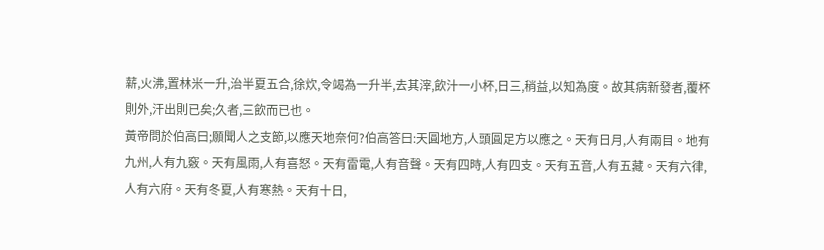薪,火沸,置林米一升,治半夏五合,徐炊,令竭為一升半,去其滓,飲汁一小杯,日三,稍益,以知為度。故其病新發者,覆杯則外,汗出則已矣;久者,三飲而已也。
黃帝問於伯高曰;願聞人之支節,以應天地奈何?伯高答曰:天圓地方,人頭圓足方以應之。天有日月,人有兩目。地有九州,人有九竅。天有風雨,人有喜怒。天有雷電,人有音聲。天有四時,人有四支。天有五音,人有五藏。天有六律,人有六府。天有冬夏,人有寒熱。天有十日,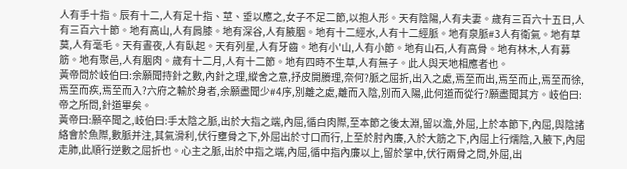人有手十指。辰有十二,人有足十指、莖、垂以應之,女子不足二節,以抱人形。天有陰陽,人有夫妻。歲有三百六十五日,人有三百六十節。地有高山,人有肩膝。地有深谷,人有腋胭。地有十二經水,人有十二經脈。地有泉脈#3人有衛氣。地有草莫,人有毫毛。天有晝夜,人有臥起。天有列星,人有牙齒。地有小'山,人有小節。地有山石,人有高骨。地有林木,人有募筋。地有聚邑,人有胭肉。歲有十二月,人有十二節。地有四時不生草,人有無子。此人與天地相應者也。
黃帝問於岐伯曰:余願聞持針之數,內針之理,縱舍之意,抒皮開賸理,奈何?脈之屈折,出入之處,焉至而出,焉至而止,焉至而徐,焉至而疾,焉至而入?六府之輸於身者,余願盡聞少#4序,別離之處,離而入陰,別而入陽,此何道而從行?願盡聞其方。岐伯曰:帝之所問,針道畢矣。
黃帝曰:願卒聞之,岐伯曰:手太陰之脈,出於大指之端,內屈,循白肉際,至本節之後太淵,留以澹,外屈,上於本節下,內屈,與陰諸絡會於魚際,數脈并注,其氣滑利,伏行壅骨之下,外屈出於寸口而行,上至於肘內廉,入於大筋之下,內屈上行燸陰,入腋下,內屈走肺,此順行逆數之屈折也。心主之脈,出於中指之端,內屈,循中指內廉以上,留於掌中,伏行兩骨之問,外屈,出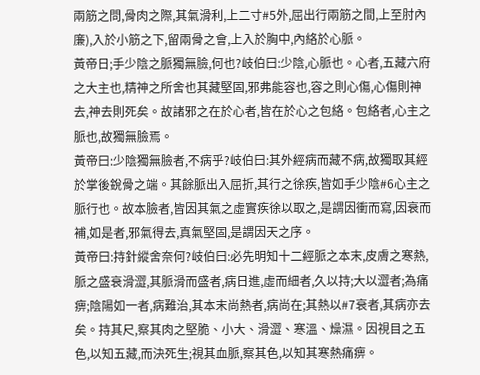兩筋之問,骨肉之際,其氣滑利,上二寸#5外,屈出行兩筋之間,上至肘內廉),入於小筋之下,留兩骨之會,上入於胸中,內絡於心脈。
黃帝日;手少陰之脈獨無臉,何也?岐伯曰:少陰,心脈也。心者,五藏六府之大主也,精神之所舍也其藏堅固,邪弗能容也,容之則心傷,心傷則神去,神去則死矣。故諸邪之在於心者,皆在於心之包絡。包絡者,心主之脈也,故獨無臉焉。
黃帝曰:少陰獨無臉者,不病乎?岐伯曰:其外經病而藏不病,故獨取其經於掌後銳骨之端。其餘脈出入屈折,其行之徐疾,皆如手少陰#6心主之脈行也。故本臉者,皆因其氣之虛實疾徐以取之,是謂因衝而寫,因衰而補,如是者,邪氣得去,真氣堅固,是謂因天之序。
黃帝曰:持針縱舍奈何?岐伯曰:必先明知十二經脈之本末,皮膚之寒熱,脈之盛衰滑澀,其脈滑而盛者,病日進,虛而細者,久以持;大以澀者;為痛痹;陰陽如一者,病難治,其本末尚熱者,病尚在;其熱以#7衰者,其病亦去矣。持其尺,察其肉之堅脆、小大、滑澀、寒溫、燥濕。因視目之五色,以知五藏,而決死生;視其血脈,察其色,以知其寒熱痛痹。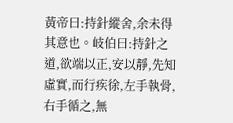黃帝曰:持針縱舍,余未得其意也。岐伯曰:持針之道,欲端以正,安以靜,先知虛實,而行疾徐,左手執骨,右手循之,無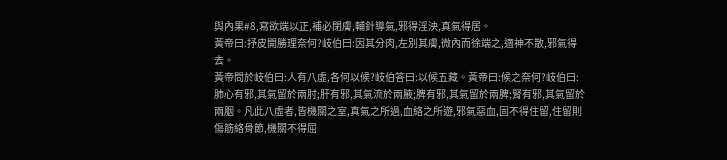與內果#8,寫欲端以正,補必閉膚,輔針導氣,邪得淫泱,真氣得居。
黃帝曰:抒皮開勝理奈何?岐伯曰:因其分肉,左別其膚,微內而徐端之,適神不散,邪氣得去。
黃帝問於岐伯曰:人有八虛,各何以候?岐伯答曰:以候五藏。黃帝曰:候之奈何?岐伯曰:肺心有邪,其氣留於兩肘;肝有邪,其氣流於兩腋;脾有邪,其氣留於兩脾;腎有邪,其氣留於兩胭。凡此八虛者,皆機關之室,真氣之所過,血絡之所遊,邪氣惡血,固不得住留,住留則傷筋絡骨節,機關不得屈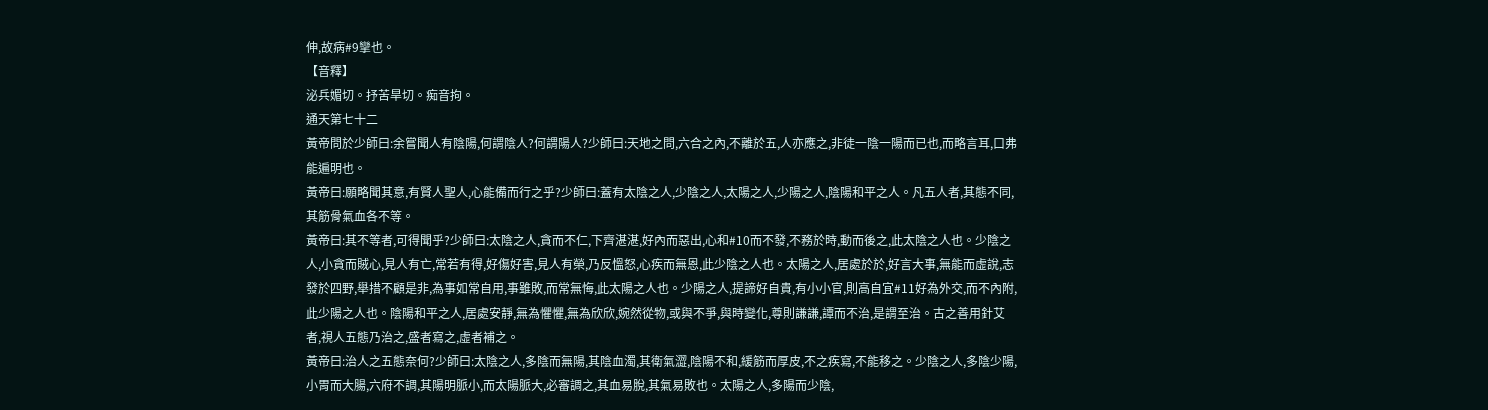伸,故病#9攣也。
【音釋】
泌兵媚切。抒苦旱切。痴音拘。
通天第七十二
黃帝問於少師曰:余嘗聞人有陰陽,何謂陰人?何謂陽人?少師曰:天地之問,六合之內,不離於五,人亦應之,非徒一陰一陽而已也,而略言耳,口弗能遍明也。
黃帝曰:願略聞其意,有賢人聖人,心能備而行之乎?少師曰:蓋有太陰之人,少陰之人,太陽之人,少陽之人,陰陽和平之人。凡五人者,其態不同,其筋骨氣血各不等。
黃帝曰:其不等者,可得聞乎?少師曰:太陰之人,貪而不仁,下齊湛湛,好內而惡出,心和#10而不發,不務於時,動而後之,此太陰之人也。少陰之人,小貪而賊心,見人有亡,常若有得,好傷好害,見人有榮,乃反慍怒,心疾而無恩,此少陰之人也。太陽之人,居處於於,好言大事,無能而虛說,志發於四野,舉措不顧是非,為事如常自用,事雖敗,而常無悔,此太陽之人也。少陽之人,提諦好自貴,有小小官,則高自宜#11好為外交,而不內附,此少陽之人也。陰陽和平之人,居處安靜,無為懼懼,無為欣欣,婉然從物,或與不爭,與時變化,尊則謙謙,譚而不治,是謂至治。古之善用針艾者,視人五態乃治之,盛者寫之,虛者補之。
黃帝曰:治人之五態奈何?少師曰:太陰之人,多陰而無陽,其陰血濁,其衛氣澀,陰陽不和,緩筋而厚皮,不之疾寫,不能移之。少陰之人,多陰少陽,小胃而大腸,六府不調,其陽明脈小,而太陽脈大,必審調之,其血易脫,其氣易敗也。太陽之人,多陽而少陰,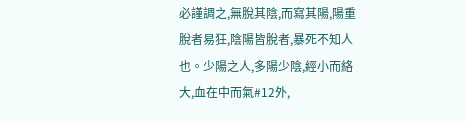必謹調之,無脫其陰,而寫其陽,陽重脫者易狂,陰陽皆脫者,暴死不知人也。少陽之人,多陽少陰,經小而絡大,血在中而氣#12外,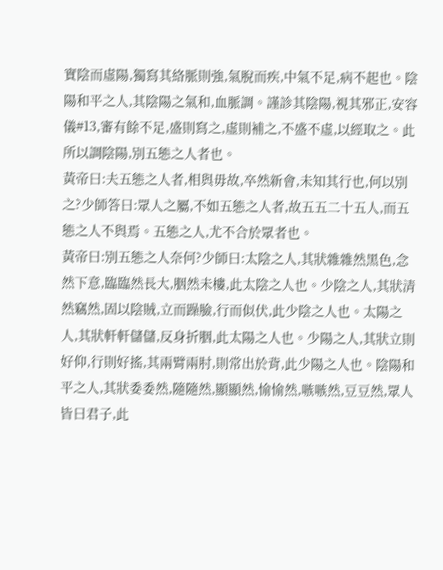實陰而虛陽,獨寫其絡脈則強,氣脫而疾,中氣不足,病不起也。陰陽和平之人,其陰陽之氣和,血脈調。謹診其陰陽,視其邪正,安容儀#13,審有餘不足,盛則寫之,虛則補之,不盛不虛,以經取之。此所以調陰陽,別五態之人者也。
黃帝曰:夫五態之人者,相與毋故,卒然新會,未知其行也,何以別之?少師答曰:眾人之屬,不如五態之人者,故五五二十五人,而五態之人不與焉。五態之人,尤不合於眾者也。
黃帝曰:別五態之人奈何?少師曰:太陰之人,其狀雜雜然黑色,念然下意,臨臨然長大,胭然未樓,此太陰之人也。少陰之人,其狀清然竊然,固以陰賊,立而躁臉,行而似伏,此少陰之人也。太陽之人,其狀軒軒儲儲,反身折胭,此太陽之人也。少陽之人,其狀立則好仰,行則好搖,其兩臂兩肘,則常出於背,此少陽之人也。陰陽和平之人,其狀委委然,隨隨然,顯顯然,愉愉然,嗾嗾然,豆豆然,眾人皆曰君子,此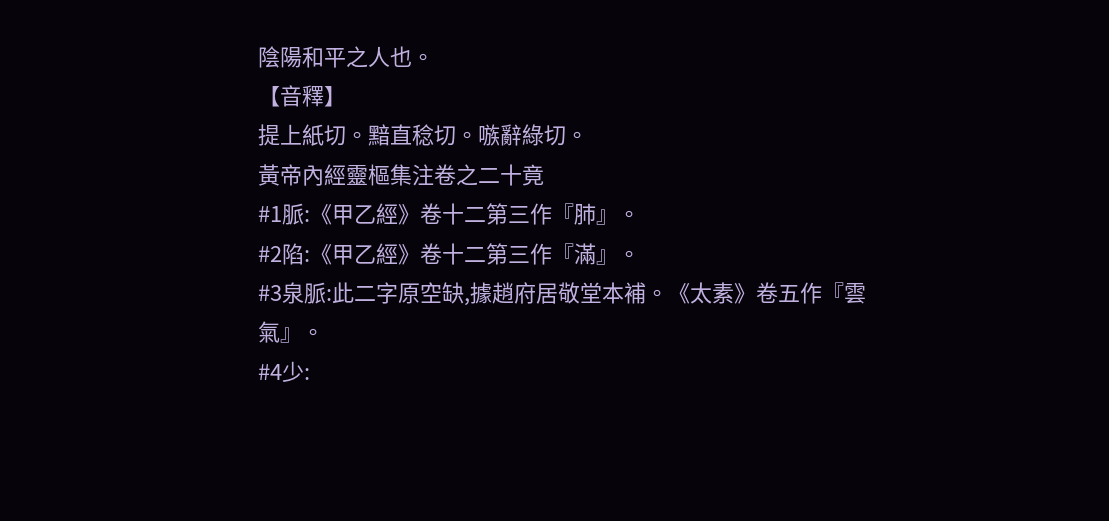陰陽和平之人也。
【音釋】
提上紙切。黯直稔切。嗾辭綠切。
黃帝內經靈樞集注卷之二十竟
#1脈:《甲乙經》卷十二第三作『肺』。
#2陷:《甲乙經》卷十二第三作『滿』。
#3泉脈:此二字原空缺,據趙府居敬堂本補。《太素》卷五作『雲氣』。
#4少: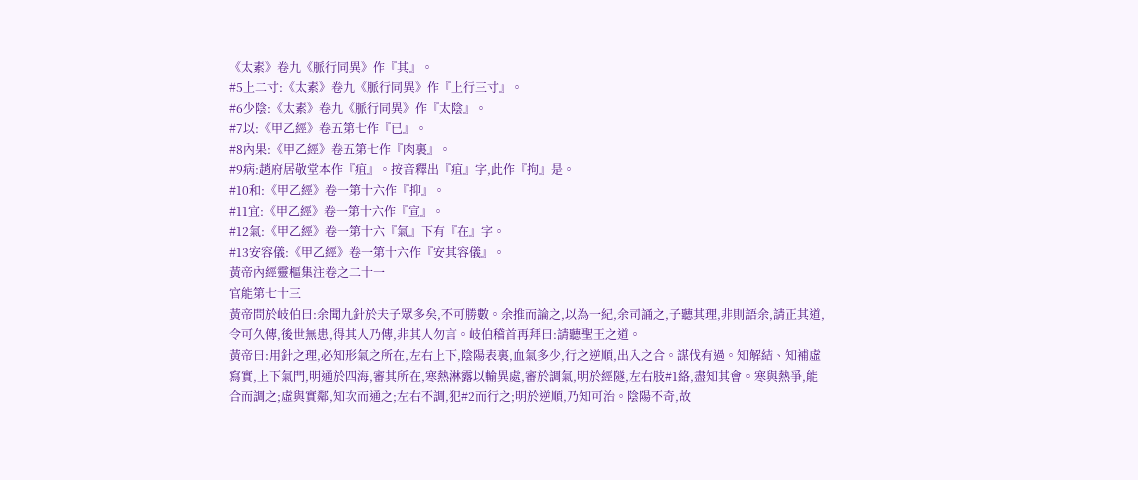《太素》卷九《脈行同異》作『其』。
#5上二寸:《太素》卷九《脈行同異》作『上行三寸』。
#6少陰:《太素》卷九《脈行同異》作『太陰』。
#7以:《甲乙經》卷五第七作『已』。
#8內果:《甲乙經》卷五第七作『肉裏』。
#9病:趙府居敬堂本作『疽』。按音釋出『疽』字,此作『拘』是。
#10和:《甲乙經》卷一第十六作『抑』。
#11宜:《甲乙經》卷一第十六作『宣』。
#12氣:《甲乙經》卷一第十六『氣』下有『在』字。
#13安容儀:《甲乙經》卷一第十六作『安其容儀』。
黃帝內經靈樞集注卷之二十一
官能第七十三
黃帝問於岐伯曰:余聞九針於夫子眾多矣,不可勝數。余推而論之,以為一紀,余司誦之,子聽其理,非則語余,請正其道,令可久傳,後世無患,得其人乃傳,非其人勿言。岐伯稽首再拜曰:請聽聖王之道。
黃帝曰:用針之理,必知形氣之所在,左右上下,陰陽表裏,血氣多少,行之逆順,出入之合。謀伐有過。知解結、知補虛寫實,上下氣門,明通於四海,審其所在,寒熱淋露以輸異處,審於調氣,明於經隧,左右肢#1絡,盡知其會。寒與熱爭,能合而調之;虛與實鄰,知次而通之;左右不調,犯#2而行之;明於逆順,乃知可治。陰陽不奇,故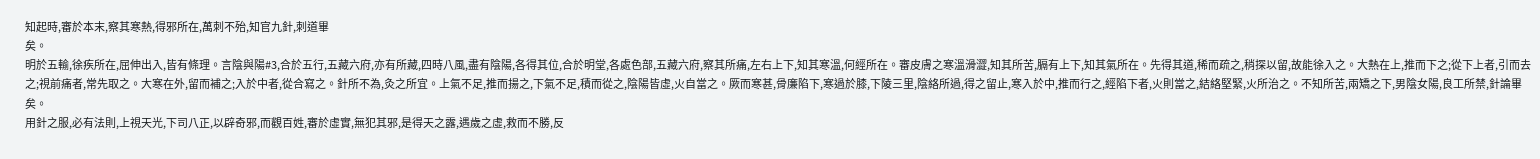知起時,審於本末,察其寒熱,得邪所在,萬刺不殆,知官九針,刺道畢
矣。
明於五輸,徐疾所在,屈伸出入,皆有條理。言陰與陽#3,合於五行,五藏六府,亦有所藏,四時八風,盡有陰陽,各得其位,合於明堂,各處色部,五藏六府,察其所痛,左右上下,知其寒溫,何經所在。審皮膚之寒溫滑澀,知其所苦,膈有上下,知其氣所在。先得其道,稀而疏之,稍探以留,故能徐入之。大熱在上,推而下之;從下上者,引而去之;視前痛者,常先取之。大寒在外,留而補之;入於中者,從合寫之。針所不為,灸之所宜。上氣不足,推而揚之,下氣不足,積而從之,陰陽皆虛,火自當之。厥而寒甚,骨廉陷下,寒過於膝,下陵三里,陰絡所過,得之留止,寒入於中,推而行之,經陷下者,火則當之,結絡堅緊,火所治之。不知所苦,兩矯之下,男陰女陽,良工所禁,針論畢矣。
用針之服,必有法則,上視天光,下司八正,以辟奇邪,而觀百姓,審於虛實,無犯其邪,是得天之露,遇歲之虛,救而不勝,反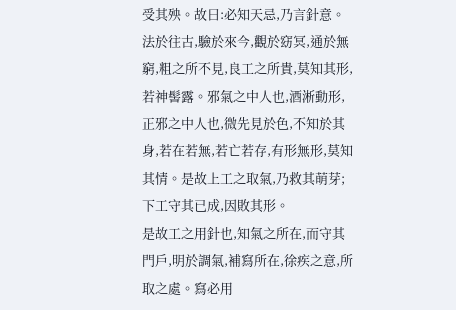受其殃。故曰:必知天忌,乃言針意。法於往古,驗於來今,觀於窈冥,通於無窮,粗之所不見,良工之所貴,莫知其形,若神髻露。邪氣之中人也,酒淅動形,正邪之中人也,微先見於色,不知於其身,若在若無,若亡若存,有形無形,莫知其情。是故上工之取氣,乃救其萌芽;下工守其已成,因敗其形。
是故工之用針也,知氣之所在,而守其門戶,明於調氣,補寫所在,徐疾之意,所取之處。寫必用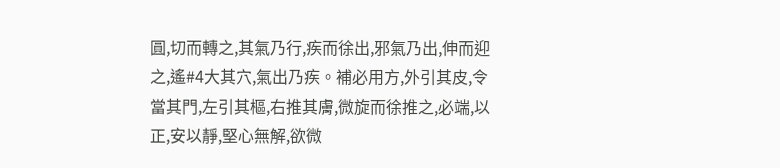圓,切而轉之,其氣乃行,疾而徐出,邪氣乃出,伸而迎之,遙#4大其穴,氣出乃疾。補必用方,外引其皮,令當其門,左引其樞,右推其膚,微旋而徐推之,必端,以正,安以靜,堅心無解,欲微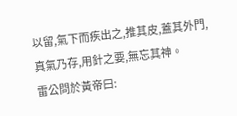以留,氣下而疾出之,推其皮,蓋其外門,真氣乃存,用針之要,無忘其神。
雷公問於黃帝曰: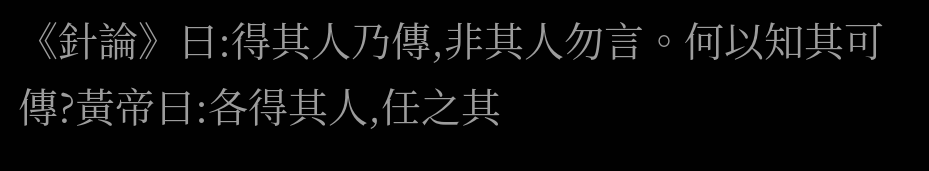《針論》曰:得其人乃傳,非其人勿言。何以知其可傳?黃帝曰:各得其人,任之其